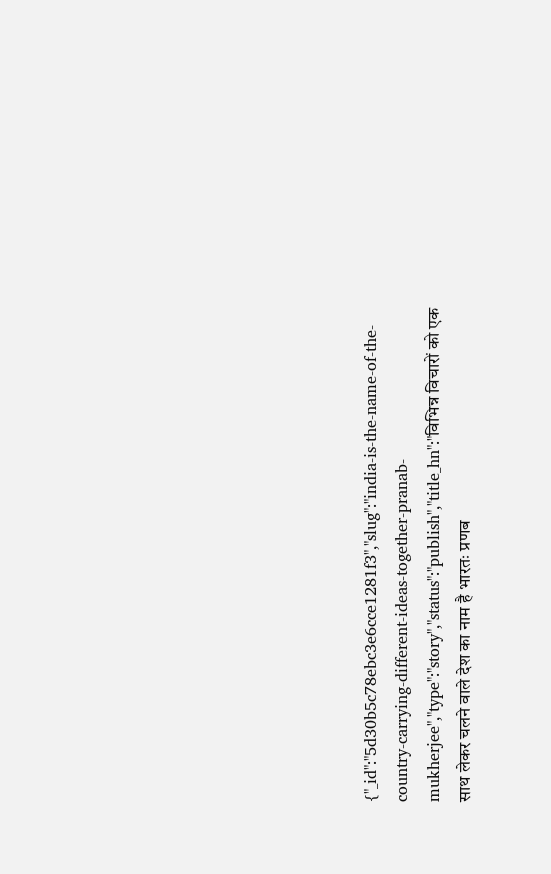{"_id":"5d30b5c78ebc3e6cce1281f3","slug":"india-is-the-name-of-the-country-carrying-different-ideas-together-pranab-mukherjee","type":"story","status":"publish","title_hn":"विभिन्न विचारों को एक साथ लेकर चलने वाले देश का नाम है भारतः प्रणब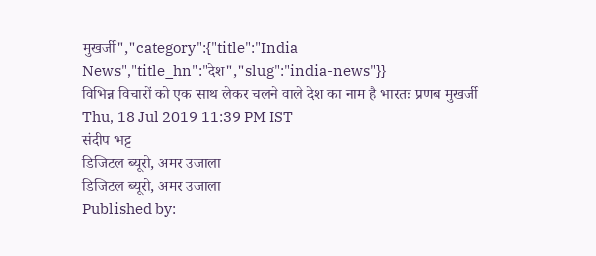मुखर्जी","category":{"title":"India News","title_hn":"देश","slug":"india-news"}}
विभिन्न विचारों को एक साथ लेकर चलने वाले देश का नाम है भारतः प्रणब मुखर्जी
Thu, 18 Jul 2019 11:39 PM IST
संदीप भट्ट
डिजिटल ब्यूरो, अमर उजाला
डिजिटल ब्यूरो, अमर उजाला
Published by: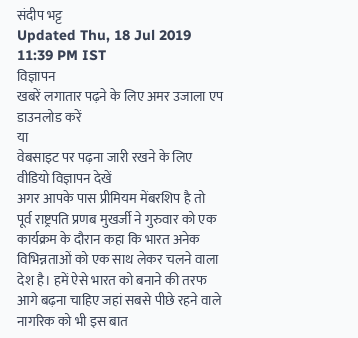संदीप भट्ट
Updated Thu, 18 Jul 2019 11:39 PM IST
विज्ञापन
खबरें लगातार पढ़ने के लिए अमर उजाला एप डाउनलोड करें
या
वेबसाइट पर पढ़ना जारी रखने के लिए वीडियो विज्ञापन देखें
अगर आपके पास प्रीमियम मेंबरशिप है तो
पूर्व राष्ट्रपति प्रणब मुखर्जी ने गुरुवार को एक कार्यक्रम के दौरान कहा कि भारत अनेक विभिन्नताओं को एक साथ लेकर चलने वाला देश है। हमें ऐसे भारत को बनाने की तरफ आगे बढ़ना चाहिए जहां सबसे पीछे रहने वाले नागरिक को भी इस बात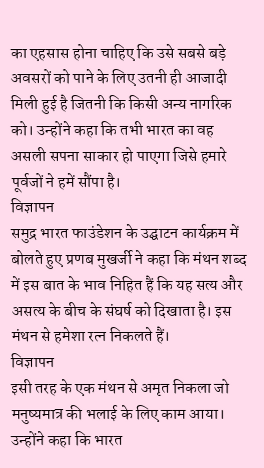का एहसास होना चाहिए कि उसे सबसे बड़े अवसरों को पाने के लिए उतनी ही आजादी मिली हुई है जितनी कि किसी अन्य नागरिक को। उन्होंने कहा कि तभी भारत का वह असली सपना साकार हो पाएगा जिसे हमारे पूर्वजों ने हमें सौंपा है।
विज्ञापन
समुद्र भारत फाउंडेशन के उद्घाटन कार्यक्रम में बोलते हुए प्रणब मुखर्जी ने कहा कि मंथन शब्द में इस बात के भाव निहित हैं कि यह सत्य और असत्य के बीच के संघर्ष को दिखाता है। इस मंथन से हमेशा रत्न निकलते हैं।
विज्ञापन
इसी तरह के एक मंथन से अमृत निकला जो मनुष्यमात्र की भलाई के लिए काम आया। उन्होंने कहा कि भारत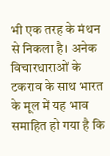भी एक तरह के मंथन से निकला है। अनेक विचारधाराओं के टकराव के साथ भारत के मूल में यह भाव समाहित हो गया है कि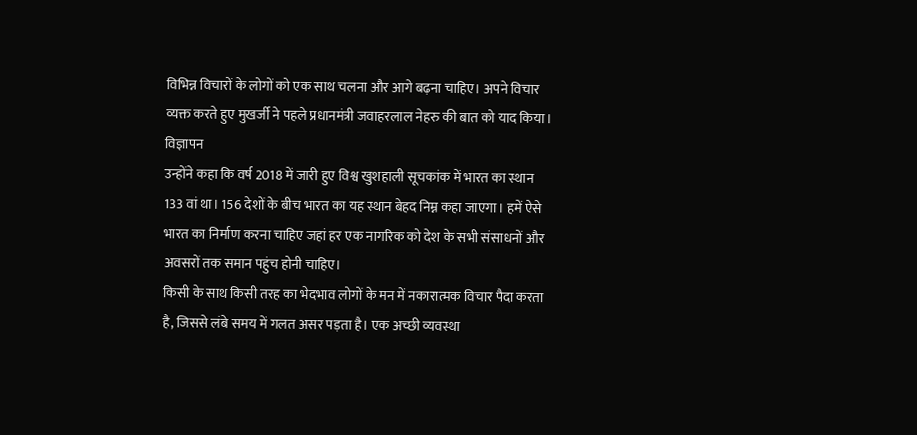विभिन्न विचारों के लोगों को एक साथ चलना और आगे बढ़ना चाहिए। अपने विचार व्यक्त करते हुए मुखर्जी ने पहले प्रधानमंत्री जवाहरलाल नेहरु की बात को याद किया।
विज्ञापन
उन्होंने कहा कि वर्ष 2018 में जारी हुए विश्व खुशहाली सूचकांक में भारत का स्थान 133 वां था। 156 देशों के बीच भारत का यह स्थान बेहद निम्न कहा जाएगा। हमें ऐसे भारत का निर्माण करना चाहिए जहां हर एक नागरिक को देश के सभी संसाधनों और अवसरों तक समान पहुंच होनी चाहिए।
किसी के साथ किसी तरह का भेदभाव लोगों के मन में नकारात्मक विचार पैदा करता है, जिससे लंबे समय में गलत असर पड़ता है। एक अच्छी व्यवस्था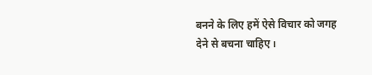बनने के लिए हमें ऐसे विचार को जगह देने से बचना चाहिए।